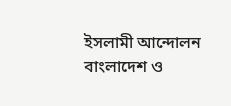ইসলামী আন্দোলন বাংলাদেশ ও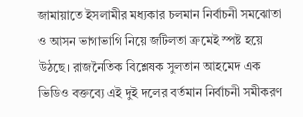জামায়াতে ইসলামীর মধ্যকার চলমান নির্বাচনী সমঝোতা ও আসন ভাগাভাগি নিয়ে জটিলতা ক্রমেই স্পষ্ট হয়ে উঠছে। রাজনৈতিক বিশ্লেষক সুলতান আহমেদ এক ভিডিও বক্তব্যে এই দুই দলের বর্তমান নির্বাচনী সমীকরণ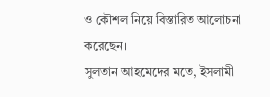ও কৌশল নিয়ে বিস্তারিত আলোচনা করেছেন।
সুলতান আহমেদের মতে, ইসলামী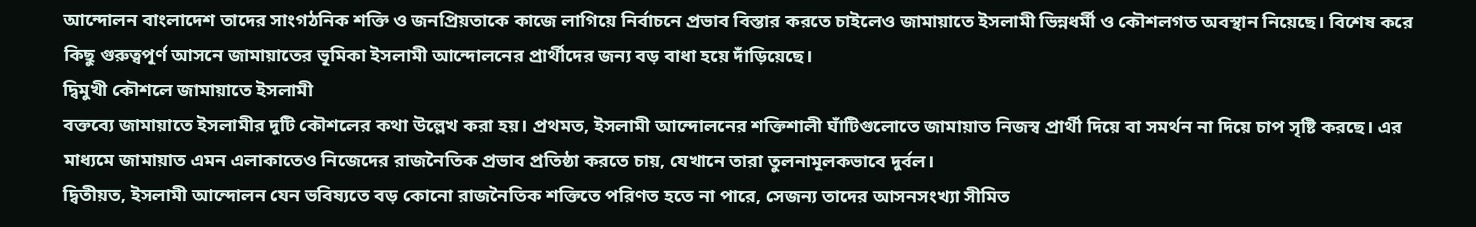আন্দোলন বাংলাদেশ তাদের সাংগঠনিক শক্তি ও জনপ্রিয়তাকে কাজে লাগিয়ে নির্বাচনে প্রভাব বিস্তার করতে চাইলেও জামায়াতে ইসলামী ভিন্নধর্মী ও কৌশলগত অবস্থান নিয়েছে। বিশেষ করে কিছু গুরুত্বপূর্ণ আসনে জামায়াতের ভূমিকা ইসলামী আন্দোলনের প্রার্থীদের জন্য বড় বাধা হয়ে দাঁড়িয়েছে।
দ্বিমুখী কৌশলে জামায়াতে ইসলামী
বক্তব্যে জামায়াতে ইসলামীর দুটি কৌশলের কথা উল্লেখ করা হয়। প্রথমত, ইসলামী আন্দোলনের শক্তিশালী ঘাঁটিগুলোতে জামায়াত নিজস্ব প্রার্থী দিয়ে বা সমর্থন না দিয়ে চাপ সৃষ্টি করছে। এর মাধ্যমে জামায়াত এমন এলাকাতেও নিজেদের রাজনৈতিক প্রভাব প্রতিষ্ঠা করতে চায়, যেখানে তারা তুলনামূলকভাবে দুর্বল।
দ্বিতীয়ত, ইসলামী আন্দোলন যেন ভবিষ্যতে বড় কোনো রাজনৈতিক শক্তিতে পরিণত হতে না পারে, সেজন্য তাদের আসনসংখ্যা সীমিত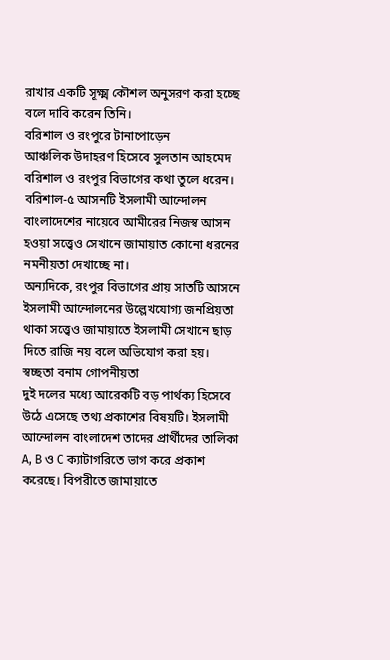রাখার একটি সূক্ষ্ম কৌশল অনুসরণ করা হচ্ছে বলে দাবি করেন তিনি।
বরিশাল ও রংপুরে টানাপোড়েন
আঞ্চলিক উদাহরণ হিসেবে সুলতান আহমেদ বরিশাল ও রংপুর বিভাগের কথা তুলে ধরেন। বরিশাল-৫ আসনটি ইসলামী আন্দোলন বাংলাদেশের নায়েবে আমীরের নিজস্ব আসন হওয়া সত্ত্বেও সেখানে জামায়াত কোনো ধরনের নমনীয়তা দেখাচ্ছে না।
অন্যদিকে, রংপুর বিভাগের প্রায় সাতটি আসনে ইসলামী আন্দোলনের উল্লেখযোগ্য জনপ্রিয়তা থাকা সত্ত্বেও জামায়াতে ইসলামী সেখানে ছাড় দিতে রাজি নয় বলে অভিযোগ করা হয়।
স্বচ্ছতা বনাম গোপনীয়তা
দুই দলের মধ্যে আরেকটি বড় পার্থক্য হিসেবে উঠে এসেছে তথ্য প্রকাশের বিষয়টি। ইসলামী আন্দোলন বাংলাদেশ তাদের প্রার্থীদের তালিকা A, B ও C ক্যাটাগরিতে ভাগ করে প্রকাশ করেছে। বিপরীতে জামায়াতে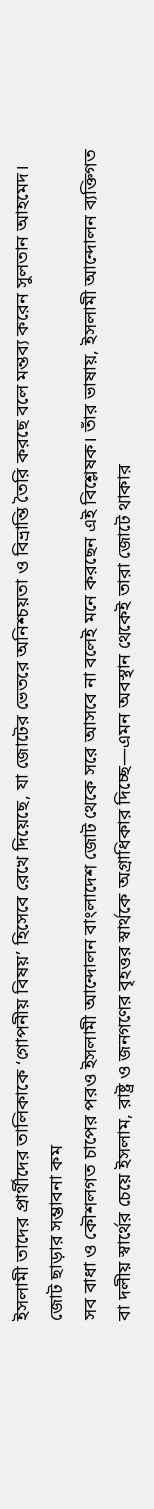ইসলামী তাদের প্রার্থীদের তালিকাকে ‘গোপনীয় বিষয়’ হিসেবে রেখে দিয়েছে, যা জোটের ভেতরে অনিশ্চয়তা ও বিভ্রান্তি তৈরি করছে বলে মন্তব্য করেন সুলতান আহমেদ।
জোট ছাড়ার সম্ভাবনা কম
সব বাধা ও কৌশলগত চাপের পরও ইসলামী আন্দোলন বাংলাদেশ জোট থেকে সরে আসবে না বলেই মনে করছেন এই বিশ্লেষক। তাঁর ভাষায়, ইসলামী আন্দোলন ব্যক্তিগত বা দলীয় স্বার্থের চেয়ে ইসলাম, রাষ্ট্র ও জনগণের বৃহত্তর স্বার্থকে অগ্রাধিকার দিচ্ছে—এমন অবস্থান থেকেই তারা জোটে থাকার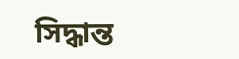সিদ্ধান্ত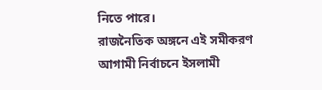নিতে পারে।
রাজনৈতিক অঙ্গনে এই সমীকরণ আগামী নির্বাচনে ইসলামী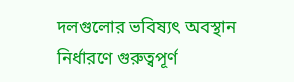দলগুলোর ভবিষ্যৎ অবস্থান নির্ধারণে গুরুত্বপূর্ণ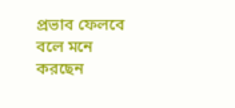প্রভাব ফেলবে বলে মনে করছেন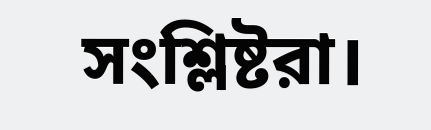সংশ্লিষ্টরা।